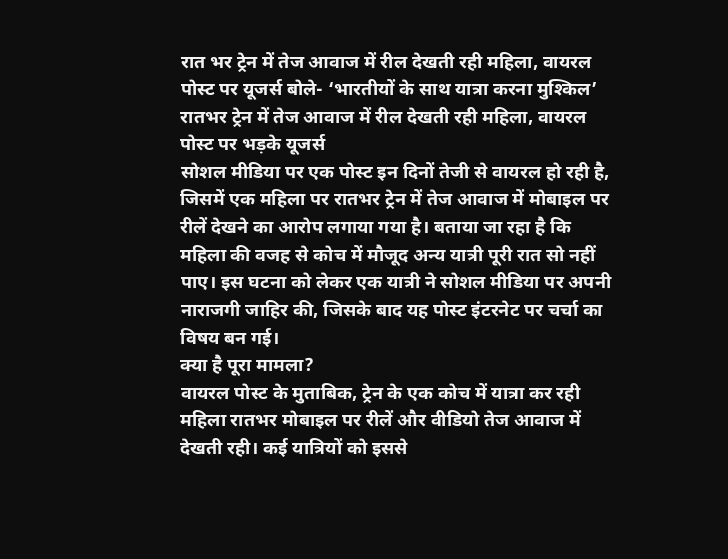रात भर ट्रेन में तेज आवाज में रील देखती रही महिला, वायरल पोस्ट पर यूजर्स बोले- ‘भारतीयों के साथ यात्रा करना मुश्किल’
रातभर ट्रेन में तेज आवाज में रील देखती रही महिला, वायरल पोस्ट पर भड़के यूजर्स
सोशल मीडिया पर एक पोस्ट इन दिनों तेजी से वायरल हो रही है, जिसमें एक महिला पर रातभर ट्रेन में तेज आवाज में मोबाइल पर रीलें देखने का आरोप लगाया गया है। बताया जा रहा है कि महिला की वजह से कोच में मौजूद अन्य यात्री पूरी रात सो नहीं पाए। इस घटना को लेकर एक यात्री ने सोशल मीडिया पर अपनी नाराजगी जाहिर की, जिसके बाद यह पोस्ट इंटरनेट पर चर्चा का विषय बन गई।
क्या है पूरा मामला?
वायरल पोस्ट के मुताबिक, ट्रेन के एक कोच में यात्रा कर रही महिला रातभर मोबाइल पर रीलें और वीडियो तेज आवाज में देखती रही। कई यात्रियों को इससे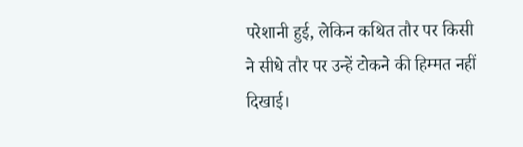परेशानी हुई, लेकिन कथित तौर पर किसी ने सीधे तौर पर उन्हें टोकने की हिम्मत नहीं दिखाई।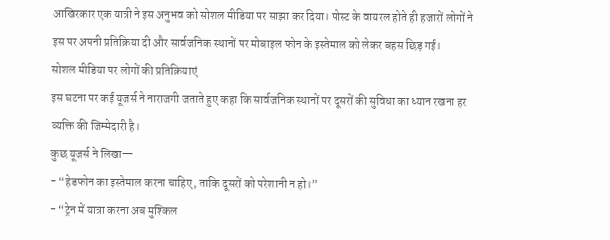आखिरकार एक यात्री ने इस अनुभव को सोशल मीडिया पर साझा कर दिया। पोस्ट के वायरल होते ही हजारों लोगों ने इस पर अपनी प्रतिक्रिया दी और सार्वजनिक स्थानों पर मोबाइल फोन के इस्तेमाल को लेकर बहस छिड़ गई।
सोशल मीडिया पर लोगों की प्रतिक्रियाएं
इस घटना पर कई यूजर्स ने नाराजगी जताते हुए कहा कि सार्वजनिक स्थानों पर दूसरों की सुविधा का ध्यान रखना हर व्यक्ति की जिम्मेदारी है।
कुछ यूजर्स ने लिखा—
- “हेडफोन का इस्तेमाल करना चाहिए, ताकि दूसरों को परेशानी न हो।”
- “ट्रेन में यात्रा करना अब मुश्किल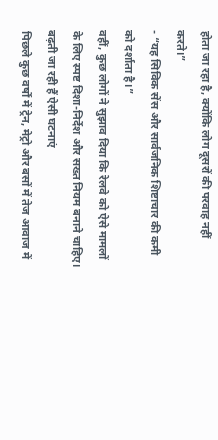होता जा रहा है, क्योंकि लोग दूसरों की परवाह नहीं करते।”
- “यह सिविक सेंस और सार्वजनिक शिष्टाचार की कमी को दर्शाता है।”
वहीं, कुछ लोगों ने सुझाव दिया कि रेलवे को ऐसे मामलों के लिए स्पष्ट दिशा-निर्देश और सख्त नियम बनाने चाहिए।
बढ़ती जा रही हैं ऐसी घटनाएं
पिछले कुछ वर्षों में ट्रेन, मेट्रो और बसों में तेज आवाज में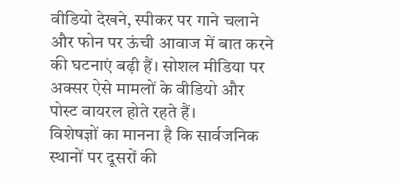वीडियो देखने, स्पीकर पर गाने चलाने और फोन पर ऊंची आवाज में बात करने की घटनाएं बढ़ी हैं। सोशल मीडिया पर अक्सर ऐसे मामलों के वीडियो और पोस्ट वायरल होते रहते हैं।
विशेषज्ञों का मानना है कि सार्वजनिक स्थानों पर दूसरों की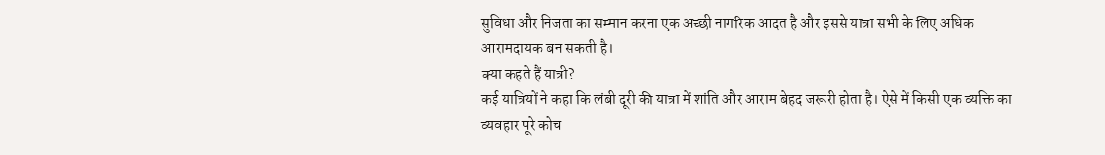सुविधा और निजता का सम्मान करना एक अच्छी नागरिक आदत है और इससे यात्रा सभी के लिए अधिक आरामदायक बन सकती है।
क्या कहते हैं यात्री?
कई यात्रियों ने कहा कि लंबी दूरी की यात्रा में शांति और आराम बेहद जरूरी होता है। ऐसे में किसी एक व्यक्ति का व्यवहार पूरे कोच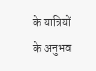के यात्रियों के अनुभव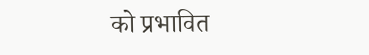को प्रभावित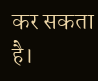कर सकता है।